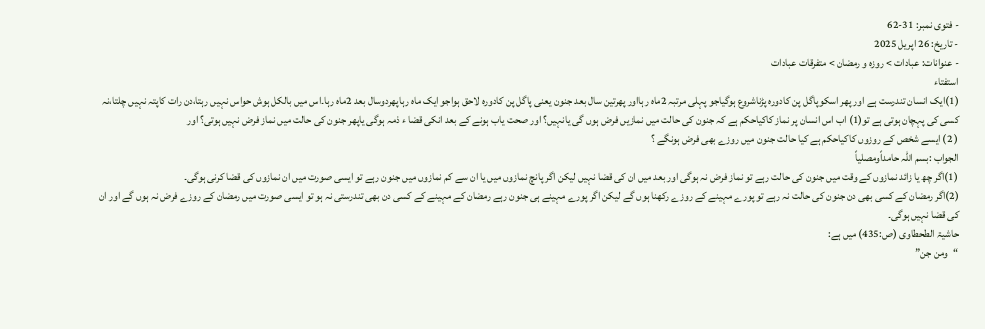- فتوی نمبر: 31-62
- تاریخ: 26 اپریل 2025
- عنوانات: عبادات > روزہ و رمضان > متفرقات عبادات
استفتاء
(1)ایک انسان تندرست ہے اور پھر اسکوپاگل پن کادورہ پڑناشروع ہوگیاجو پہلی مرتبہ 2ماہ رہااور پھرتین سال بعد جنون یعنی پاگل پن کادورہ لاحق ہواجو ایک ماہ رہاپھردوسال بعد 2ماہ رہا۔اس میں بالکل ہوش حواس نہیں رہتا،دن رات کاپتہ نہیں چلتا،نہ کسی کی پہچان ہوتی ہے تو(1) اب اس انسان پر نماز کاکیاحکم ہے کہ جنون کی حالت میں نمازیں فرض ہوں گی یانہیں؟ اور صحت یاب ہونے کے بعد انکی قضا ء ذمہ ہوگی یاپھر جنون کی حالت میں نماز فرض نہیں ہوتی؟ اور
( 2) ایسے شخص کے روزوں کاکیاحکم ہے کیا حالت جنون میں روزے بھی فرض ہونگے ؟
الجواب :بسم اللہ حامداًومصلیاً
(1)اگر چھ یا زائد نمازوں کے وقت میں جنون کی حالت رہے تو نماز فرض نہ ہوگی اور بعد میں ان کی قضا نہیں لیکن اگر پانچ نمازوں میں یا ان سے کم نمازوں میں جنون رہے تو ایسی صورت میں ان نمازوں کی قضا کرنی ہوگی۔
(2)اگر رمضان کے کسی بھی دن جنون کی حالت نہ رہے تو پورے مہینے کے روزے رکھنا ہوں گے لیکن اگر پورے مہینے ہی جنون رہے رمضان کے مہینے کے کسی دن بھی تندرستی نہ ہو تو ایسی صورت میں رمضان کے روزے فرض نہ ہوں گے اور ان کی قضا نہیں ہوگی۔
حاشیۃ الطحطاوی (ص:435) میں ہے:
“ومن جن”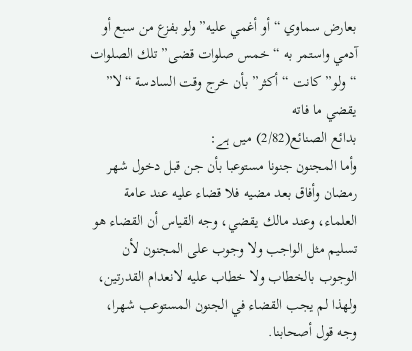بعارض سماوي “أو أغمي عليه” ولو بفزع من سبع أو آدمي واستمر به “خمس صلوات قضى” تلك الصلوات “ولو” كانت “أكثر” بأن خرج وقت السادسة “لا” يقضي ما فاته
بدائع الصنائع(2/82) میں ہے:
وأما المجنون جنونا مستوعبا بأن جن قبل دخول شهر رمضان وأفاق بعد مضيه فلا قضاء عليه عند عامة العلماء، وعند مالك يقضي، وجه القياس أن القضاء هو تسليم مثل الواجب ولا وجوب على المجنون لأن الوجوب بالخطاب ولا خطاب عليه لانعدام القدرتين، ولهذا لم يجب القضاء في الجنون المستوعب شهرا، وجه قول أصحابنا.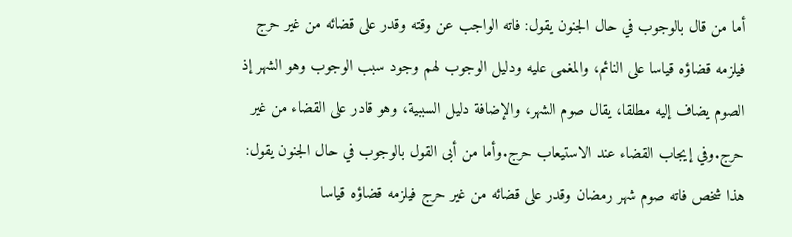أما من قال بالوجوب في حال الجنون يقول: فاته الواجب عن وقته وقدر على قضائه من غير حرج فيلزمه قضاؤه قياسا على النائم، والمغمى عليه ودليل الوجوب لهم وجود سبب الوجوب وهو الشهر إذ الصوم يضاف إليه مطلقا، يقال صوم الشهر، والإضافة دليل السببية، وهو قادر على القضاء من غير حرج.وفي إيجاب القضاء عند الاستيعاب حرج.وأما من أبى القول بالوجوب في حال الجنون يقول: هذا شخص فاته صوم شهر رمضان وقدر على قضائه من غير حرج فيلزمه قضاؤه قياسا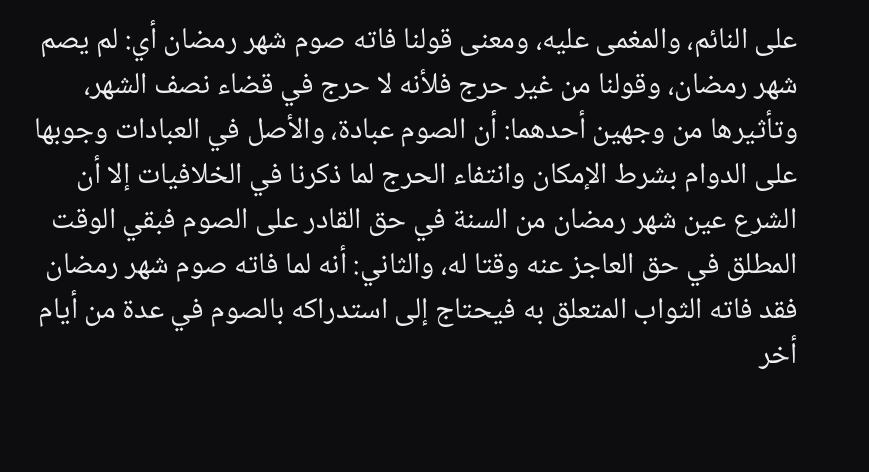على النائم، والمغمى عليه، ومعنى قولنا فاته صوم شهر رمضان أي: لم يصم شهر رمضان، وقولنا من غير حرج فلأنه لا حرج في قضاء نصف الشهر، وتأثيرها من وجهين أحدهما: أن الصوم عبادة، والأصل في العبادات وجوبها على الدوام بشرط الإمكان وانتفاء الحرج لما ذكرنا في الخلافيات إلا أن الشرع عين شهر رمضان من السنة في حق القادر على الصوم فبقي الوقت المطلق في حق العاجز عنه وقتا له، والثاني: أنه لما فاته صوم شهر رمضان فقد فاته الثواب المتعلق به فيحتاج إلى استدراكه بالصوم في عدة من أيام أخر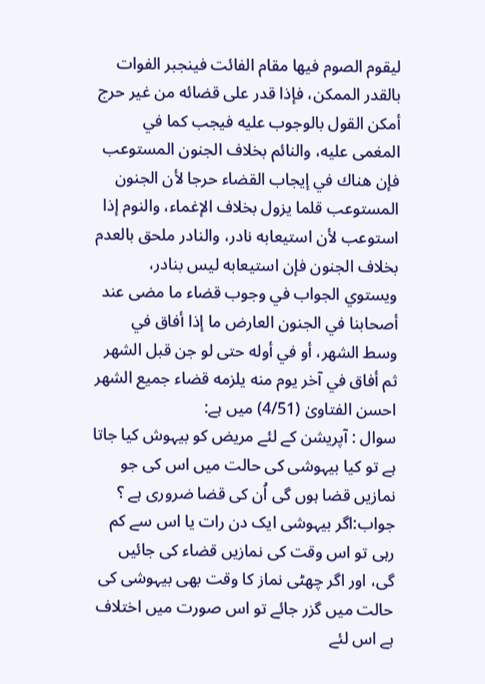ليقوم الصوم فيها مقام الفائت فينجبر الفوات بالقدر الممكن، فإذا قدر على قضائه من غير حرج أمكن القول بالوجوب عليه فيجب كما في المغمى عليه، والنائم بخلاف الجنون المستوعب فإن هناك في إيجاب القضاء حرجا لأن الجنون المستوعب قلما يزول بخلاف الإغماء، والنوم إذا استوعب لأن استيعابه نادر، والنادر ملحق بالعدم بخلاف الجنون فإن استيعابه ليس بنادر، ويستوي الجواب في وجوب قضاء ما مضى عند أصحابنا في الجنون العارض ما إذا أفاق في وسط الشهر، أو في أوله حتى لو جن قبل الشهر ثم أفاق في آخر يوم منه يلزمه قضاء جميع الشهر
احسن الفتاویٰ (4/51) میں ہے:
سوال : آپریشن کے لئے مریض کو بیہوش کیا جاتا ہے تو کیا بیہوشی کی حالت میں اس کی جو نمازیں قضا ہوں گی اُن کی قضا ضروری ہے ؟
جواب:اگر بیہوشی ایک دن رات یا اس سے کم رہی تو اس وقت کی نمازیں قضاء کی جائیں گی، اور اگر چھٹی نماز کا وقت بھی بیہوشی کی حالت میں گزر جائے تو اس صورت میں اختلاف ہے اس لئے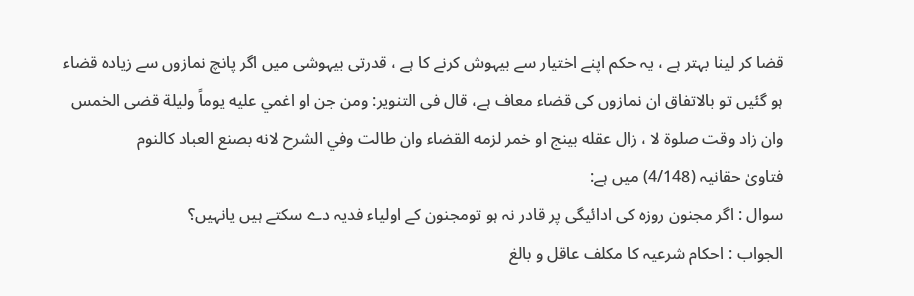قضا کر لینا بہتر ہے ، یہ حکم اپنے اختیار سے بیہوش کرنے کا ہے ، قدرتی بیہوشی میں اگر پانچ نمازوں سے زیادہ قضاء ہو گئیں تو بالاتفاق ان نمازوں کی قضاء معاف ہے، قال فى التنوير: ومن جن او اغمي عليه يوماً وليلة قضى الخمس وان زاد وقت صلوة لا ، زال عقله بينج او خمر لزمه القضاء وان طالت وفي الشرح لانه بصنع العباد كالنوم
فتاویٰ حقانیہ (4/148) میں ہے:
سوال : اگر مجنون روزہ کی ادائیگی پر قادر نہ ہو تومجنون کے اولیاء فدیہ دے سکتے ہیں یانہیں؟
الجواب : احکام شرعیہ کا مکلف عاقل و بالغ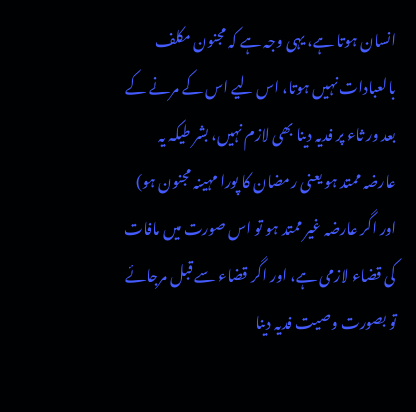انسان ہوتا ہے، یہی وجہ ہے کہ مجنون مکلف بالعبادات نہیں ہوتا، اس لیے اس کے مرنے کے بعد ور ثاء پر فدیہ دینا بھی لازم نہیں، بشر طیکہ یہ عارضہ ممتد ہو یعنی رمضان کا پورا مہینہ مجنون ہو) اور اگر عارضہ غیر ممتد ہو تو اس صورت میں مافات کی قضاء لازمی ہے، اور اگر قضاء سے قبل مرجائے تو بصورت وصیت فدیہ دینا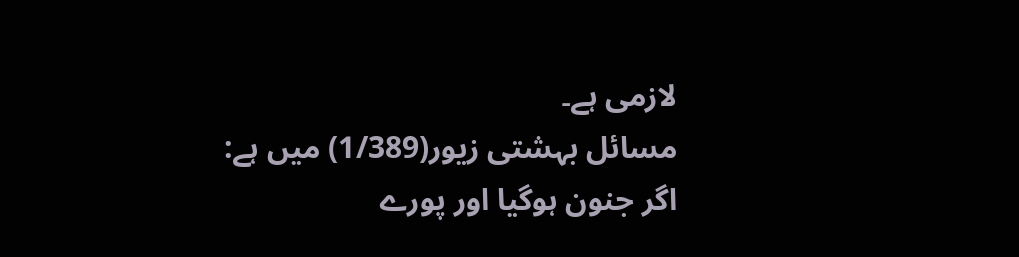لازمی ہے۔
مسائل بہشتی زیور(1/389) میں ہے:
اگر جنون ہوگیا اور پورے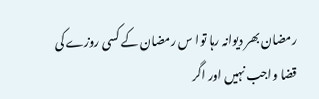رمضان بھر دیوانہ رہا توا س رمضان کے کسی روزے کی قضا واجب نہیں اور اگر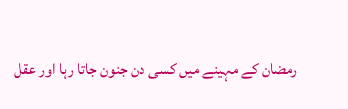رمضان کے مہینے میں کسی دن جنون جاتا رہا اور عقل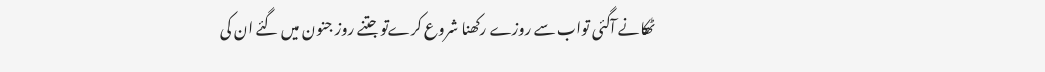ٹھکانے آگئی تواب سے روزے رکھنا شروع کرےتو جتنے روز جنون میں گئے ان کی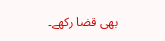بھی قضا رکھے۔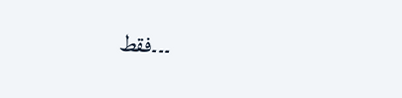۔۔۔فقط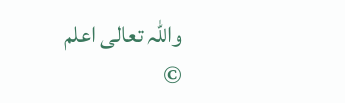واللہ تعالی اعلم
©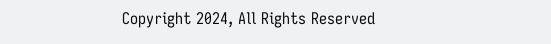Copyright 2024, All Rights Reserved